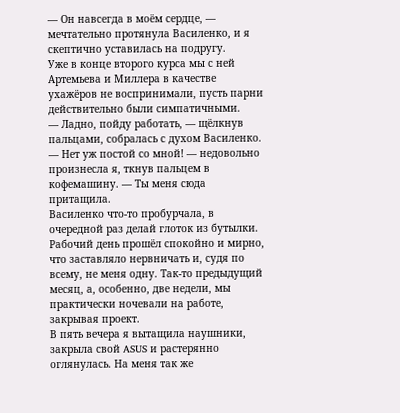— Он навсегда в моём сердце, — мечтательно протянула Василенко, и я скептично уставилась на подругу.
Уже в конце второго курса мы с ней Артемьева и Миллера в качестве ухажёров не воспринимали, пусть парни действительно были симпатичными.
— Ладно, пойду работать, — щёлкнув пальцами, собралась с духом Василенко.
— Нет уж постой со мной! — недовольно произнесла я, ткнув пальцем в кофемашину. — Ты меня сюда притащила.
Василенко что-то пробурчала, в очередной раз делай глоток из бутылки.
Рабочий день прошёл спокойно и мирно, что заставляло нервничать и, судя по всему, не меня одну. Так-то предыдущий месяц, а, особенно, две недели, мы практически ночевали на работе, закрывая проект.
В пять вечера я вытащила наушники, закрыла свой ASUS и растерянно оглянулась. На меня так же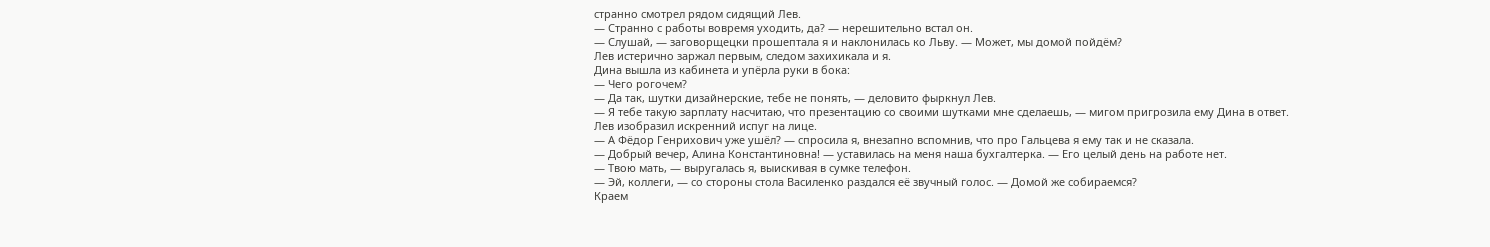странно смотрел рядом сидящий Лев.
— Странно с работы вовремя уходить, да? — нерешительно встал он.
— Слушай, — заговорщецки прошептала я и наклонилась ко Льву. — Может, мы домой пойдём?
Лев истерично заржал первым, следом захихикала и я.
Дина вышла из кабинета и упёрла руки в бока:
— Чего рогочем?
— Да так, шутки дизайнерские, тебе не понять, — деловито фыркнул Лев.
— Я тебе такую зарплату насчитаю, что презентацию со своими шутками мне сделаешь, — мигом пригрозила ему Дина в ответ.
Лев изобразил искренний испуг на лице.
— А Фёдор Генрихович уже ушёл? — спросила я, внезапно вспомнив, что про Гальцева я ему так и не сказала.
— Добрый вечер, Алина Константиновна! — уставилась на меня наша бухгалтерка. — Его целый день на работе нет.
— Твою мать, — выругалась я, выискивая в сумке телефон.
— Эй, коллеги, — со стороны стола Василенко раздался её звучный голос. — Домой же собираемся?
Краем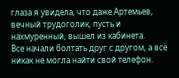глаза я увидела, что даже Артемьев, вечный трудоголик, пусть и нахмуренный, вышел из кабинета.
Все начали болтать друг с другом, а всё никак не могла найти свой телефон.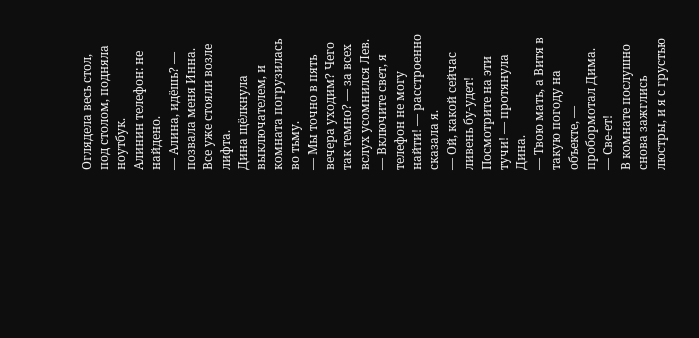Оглядела весь стол, под столом, подняла ноутбук.
Алинин телефон: не найдено.
— Алина, идёшь? — позвала меня Инна.
Все уже стояли возле лифта.
Дина щёлкнула выключателем, и комната погрузилась во тьму.
— Мы точно в пять вечера уходим? Чего так темно? — за всех вслух усомнился Лев.
— Включите свет, я телефон не могу найти! — расстроенно сказала я.
— Ой, какой сейчас ливень бу-удет! Посмотрите на эти тучи! — протянула Дина.
— Твою мать, а Витя в такую погоду на объекте, — пробормотал Дима.
— Све-ет!
В комнате послушно снова зажглись люстры, и я с грустью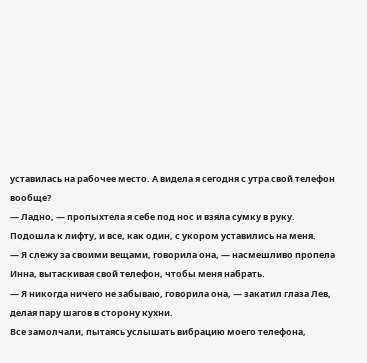уставилась на рабочее место. А видела я сегодня с утра свой телефон вообще?
— Ладно, — пропыхтела я себе под нос и взяла сумку в руку.
Подошла к лифту, и все, как один, с укором уставились на меня.
— Я слежу за своими вещами, говорила она, — насмешливо пропела Инна, вытаскивая свой телефон, чтобы меня набрать.
— Я никогда ничего не забываю, говорила она, — закатил глаза Лев, делая пару шагов в сторону кухни.
Все замолчали, пытаясь услышать вибрацию моего телефона,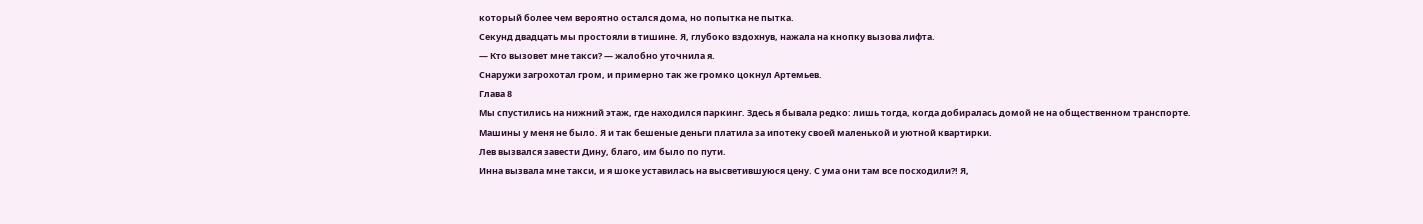который более чем вероятно остался дома, но попытка не пытка.
Секунд двадцать мы простояли в тишине. Я, глубоко вздохнув, нажала на кнопку вызова лифта.
— Кто вызовет мне такси? — жалобно уточнила я.
Снаружи загрохотал гром, и примерно так же громко цокнул Артемьев.
Глава 8
Мы спустились на нижний этаж, где находился паркинг. Здесь я бывала редко: лишь тогда, когда добиралась домой не на общественном транспорте.
Машины у меня не было. Я и так бешеные деньги платила за ипотеку своей маленькой и уютной квартирки.
Лев вызвался завести Дину, благо, им было по пути.
Инна вызвала мне такси, и я шоке уставилась на высветившуюся цену. С ума они там все посходили?! Я,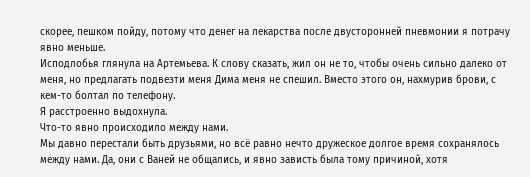скорее, пешком пойду, потому что денег на лекарства после двусторонней пневмонии я потрачу явно меньше.
Исподлобья глянула на Артемьева. К слову сказать, жил он не то, чтобы очень сильно далеко от меня, но предлагать подвезти меня Дима меня не спешил. Вместо этого он, нахмурив брови, с кем-то болтал по телефону.
Я расстроенно выдохнула.
Что-то явно происходило между нами.
Мы давно перестали быть друзьями, но всё равно нечто дружеское долгое время сохранялось между нами. Да, они с Ваней не общались, и явно зависть была тому причиной, хотя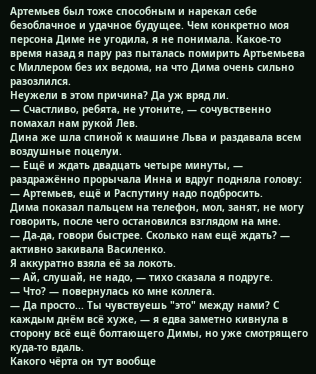Артемьев был тоже способным и нарекал себе безоблачное и удачное будущее. Чем конкретно моя персона Диме не угодила, я не понимала. Какое-то время назад я пару раз пыталась помирить Артьемьева с Миллером без их ведома, на что Дима очень сильно разозлился.
Неужели в этом причина? Да уж вряд ли.
— Счастливо, ребята, не утоните, — сочувственно помахал нам рукой Лев.
Дина же шла спиной к машине Льва и раздавала всем воздушные поцелуи.
— Ещё и ждать двадцать четыре минуты, — раздражённо прорычала Инна и вдруг подняла голову: — Артемьев, ещё и Распутину надо подбросить.
Дима показал пальцем на телефон, мол, занят, не могу говорить, после чего остановился взглядом на мне.
— Да-да, говори быстрее. Сколько нам ещё ждать? — активно закивала Василенко.
Я аккуратно взяла её за локоть.
— Ай, слушай, не надо, — тихо сказала я подруге.
— Что? — повернулась ко мне коллега.
— Да просто... Ты чувствуешь "это" между нами? С каждым днём всё хуже, — я едва заметно кивнула в сторону всё ещё болтающего Димы, но уже смотрящего куда-то вдаль.
Какого чёрта он тут вообще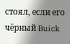стоял, если его чёрный Buick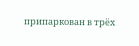припаркован в трёх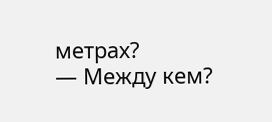метрах?
— Между кем?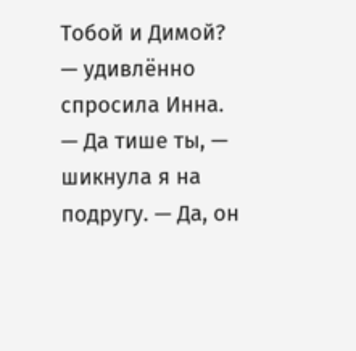Тобой и Димой? — удивлённо спросила Инна.
— Да тише ты, — шикнула я на подругу. — Да, он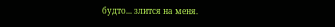будто... злится на меня.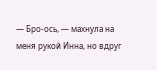— Бро-ось, — махнула на меня рукой Инна, но вдруг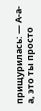прищурилась: — А-а-а, это ты просто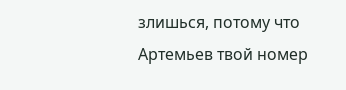злишься, потому что Артемьев твой номер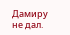Дамиру не дал.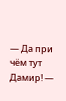— Да при чём тут Дамир! —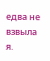едва не взвыла я.